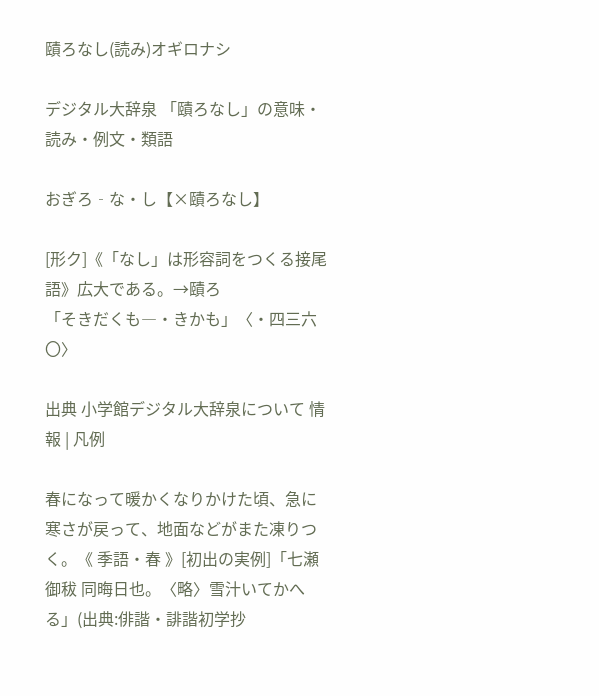賾ろなし(読み)オギロナシ

デジタル大辞泉 「賾ろなし」の意味・読み・例文・類語

おぎろ‐な・し【×賾ろなし】

[形ク]《「なし」は形容詞をつくる接尾語》広大である。→賾ろ
「そきだくも―・きかも」〈・四三六〇〉

出典 小学館デジタル大辞泉について 情報 | 凡例

春になって暖かくなりかけた頃、急に寒さが戻って、地面などがまた凍りつく。《 季語・春 》[初出の実例]「七瀬御秡 同晦日也。〈略〉雪汁いてかへる」(出典:俳諧・誹諧初学抄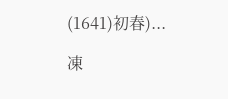(1641)初春)...

凍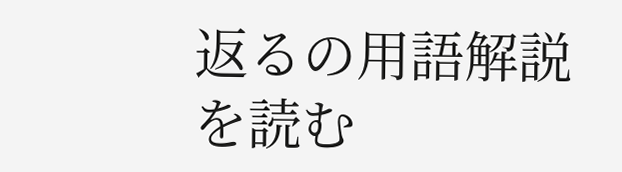返るの用語解説を読む